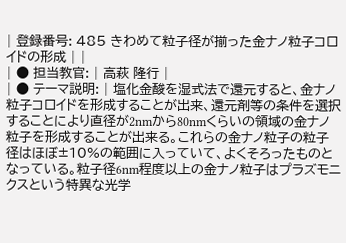| 登録番号: 485 きわめて粒子径が揃った金ナノ粒子コロイドの形成 | |
| ● 担当教官: | 高萩 隆行 |
| ● テーマ説明: | 塩化金酸を湿式法で還元すると、金ナノ粒子コロイドを形成することが出来、還元剤等の条件を選択することにより直径が2nmから80nmくらいの領域の金ナノ粒子を形成することが出来る。これらの金ナノ粒子の粒子径はほぼ±10%の範囲に入っていて、よくそろったものとなっている。粒子径6nm程度以上の金ナノ粒子はプラズモニクスという特異な光学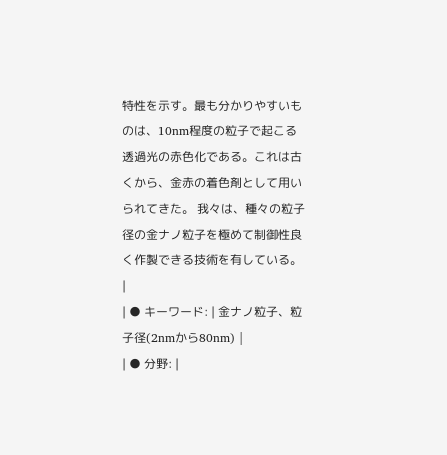特性を示す。最も分かりやすいものは、10nm程度の粒子で起こる透過光の赤色化である。これは古くから、金赤の着色剤として用いられてきた。 我々は、種々の粒子径の金ナノ粒子を極めて制御性良く作製できる技術を有している。 |
| ● キーワード: | 金ナノ粒子、粒子径(2nmから80nm) |
| ● 分野: |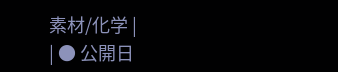素材/化学 |
| ● 公開日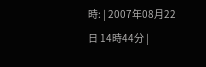時: | 2007年08月22日 14時44分 |